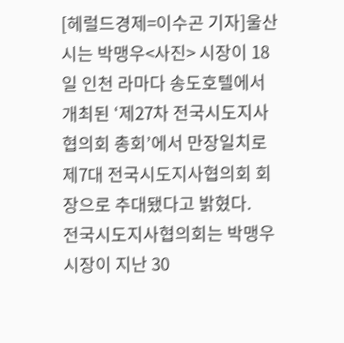[헤럴드경제=이수곤 기자]울산시는 박맹우<사진> 시장이 18일 인천 라마다 송도호텔에서 개최된 ‘제27차 전국시도지사협의회 총회’에서 만장일치로 제7대 전국시도지사협의회 회장으로 추대됐다고 밝혔다.
전국시도지사협의회는 박맹우 시장이 지난 30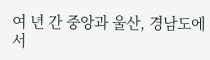여 년 간 중앙과 울산, 경남도에서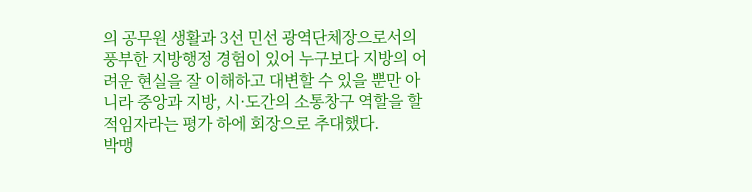의 공무원 생활과 3선 민선 광역단체장으로서의 풍부한 지방행정 경험이 있어 누구보다 지방의 어려운 현실을 잘 이해하고 대변할 수 있을 뿐만 아니라 중앙과 지방, 시·도간의 소통창구 역할을 할 적임자라는 평가 하에 회장으로 추대했다.
박맹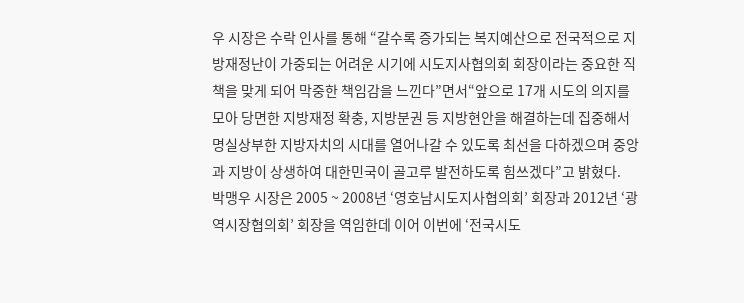우 시장은 수락 인사를 통해 “갈수록 증가되는 복지예산으로 전국적으로 지방재정난이 가중되는 어려운 시기에 시도지사협의회 회장이라는 중요한 직책을 맞게 되어 막중한 책임감을 느낀다”면서“앞으로 17개 시도의 의지를 모아 당면한 지방재정 확충, 지방분권 등 지방현안을 해결하는데 집중해서 명실상부한 지방자치의 시대를 열어나갈 수 있도록 최선을 다하겠으며 중앙과 지방이 상생하여 대한민국이 골고루 발전하도록 힘쓰겠다”고 밝혔다.
박맹우 시장은 2005 ~ 2008년 ‘영호남시도지사협의회’ 회장과 2012년 ‘광역시장협의회’ 회장을 역임한데 이어 이번에 ‘전국시도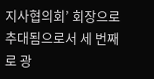지사협의회’ 회장으로 추대됨으로서 세 번째로 광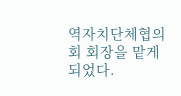역자치단체협의회 회장을 맡게 되었다.